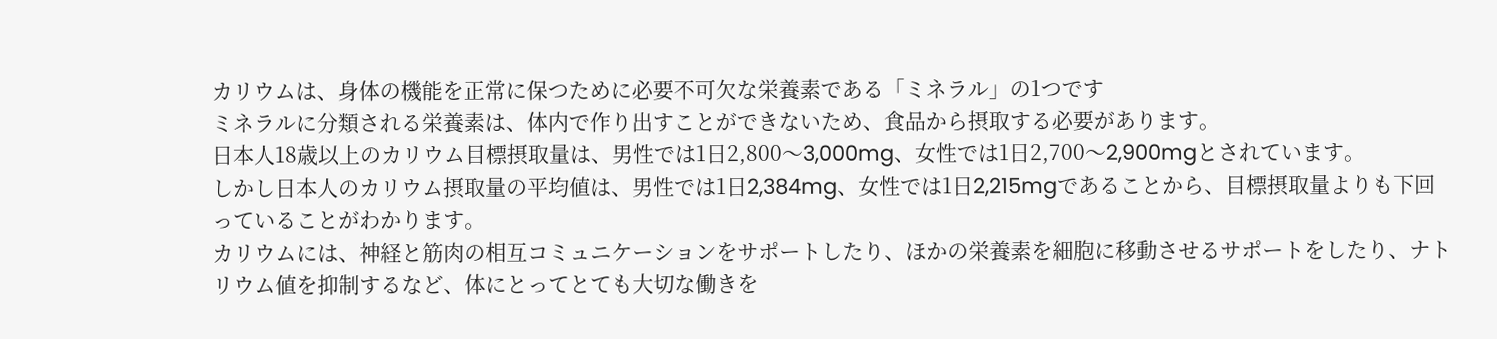カリウムは、身体の機能を正常に保つために必要不可欠な栄養素である「ミネラル」の1つです
ミネラルに分類される栄養素は、体内で作り出すことができないため、食品から摂取する必要があります。
日本人18歳以上のカリウム目標摂取量は、男性では1日2,800〜3,000mg、女性では1日2,700〜2,900mgとされています。
しかし日本人のカリウム摂取量の平均値は、男性では1日2,384mg、女性では1日2,215mgであることから、目標摂取量よりも下回っていることがわかります。
カリウムには、神経と筋肉の相互コミュニケーションをサポートしたり、ほかの栄養素を細胞に移動させるサポートをしたり、ナトリウム値を抑制するなど、体にとってとても大切な働きを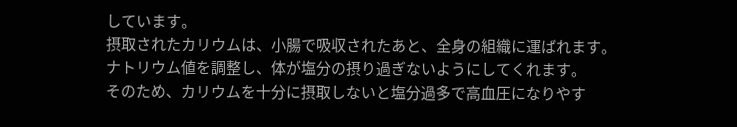しています。
摂取されたカリウムは、小腸で吸収されたあと、全身の組織に運ばれます。
ナトリウム値を調整し、体が塩分の摂り過ぎないようにしてくれます。
そのため、カリウムを十分に摂取しないと塩分過多で高血圧になりやす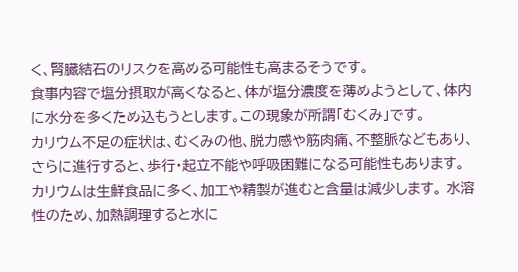く、腎臓結石のリスクを高める可能性も高まるそうです。
食事内容で塩分摂取が高くなると、体が塩分濃度を薄めようとして、体内に水分を多くため込もうとします。この現象が所謂「むくみ」です。
カリウム不足の症状は、むくみの他、脱力感や筋肉痛、不整脈などもあり、さらに進行すると、歩行・起立不能や呼吸困難になる可能性もあります。
カリウムは生鮮食品に多く、加工や精製が進むと含量は減少します。 水溶性のため、加熱調理すると水に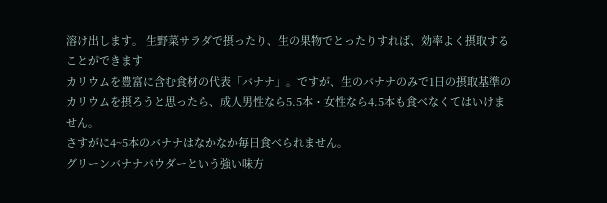溶け出します。 生野菜サラダで摂ったり、生の果物でとったりすれば、効率よく摂取することができます
カリウムを豊富に含む食材の代表「バナナ」。ですが、生のバナナのみで1日の摂取基準のカリウムを摂ろうと思ったら、成人男性なら5.5本・女性なら4.5本も食べなくてはいけません。
さすがに4~5本のバナナはなかなか毎日食べられません。
グリーンバナナパウダーという強い味方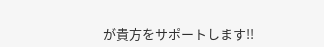が貴方をサポートします!!